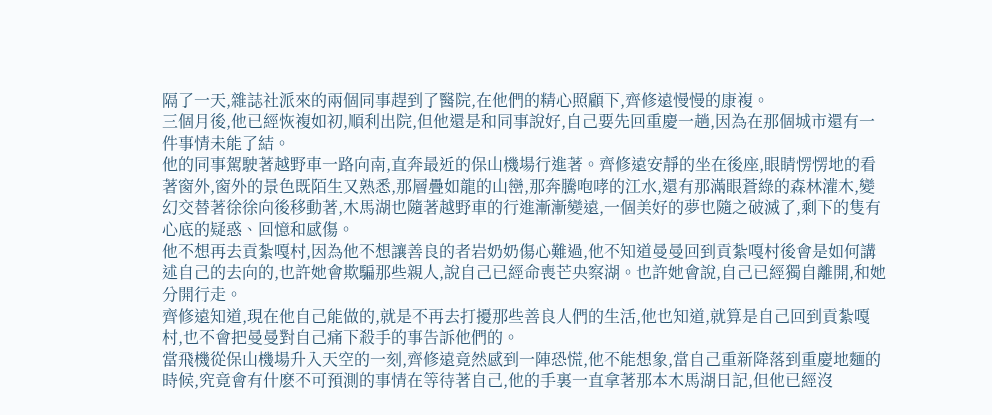隔了一天,雜誌社派來的兩個同事趕到了醫院,在他們的精心照顧下,齊修遠慢慢的康複。
三個月後,他已經恢複如初,順利出院,但他還是和同事說好,自己要先回重慶一趟,因為在那個城市還有一件事情未能了結。
他的同事駕駛著越野車一路向南,直奔最近的保山機場行進著。齊修遠安靜的坐在後座,眼睛愣愣地的看著窗外,窗外的景色既陌生又熟悉,那層疊如龍的山巒,那奔騰咆哮的江水,還有那滿眼蒼綠的森林灌木,變幻交替著徐徐向後移動著,木馬湖也隨著越野車的行進漸漸變遠,一個美好的夢也隨之破滅了,剩下的隻有心底的疑惑、回憶和感傷。
他不想再去貢紮嘎村,因為他不想讓善良的者岩奶奶傷心難過,他不知道曼曼回到貢紮嘎村後會是如何講述自己的去向的,也許她會欺騙那些親人,說自己已經命喪芒央察湖。也許她會說,自己已經獨自離開,和她分開行走。
齊修遠知道,現在他自己能做的,就是不再去打擾那些善良人們的生活,他也知道,就算是自己回到貢紮嘎村,也不會把曼曼對自己痛下殺手的事告訴他們的。
當飛機從保山機場升入天空的一刻,齊修遠竟然感到一陣恐慌,他不能想象,當自己重新降落到重慶地麵的時候,究竟會有什麽不可預測的事情在等待著自己,他的手裏一直拿著那本木馬湖日記,但他已經沒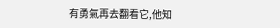有勇氣再去翻看它,他知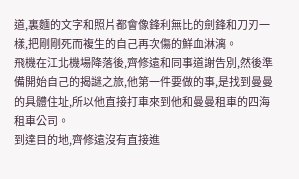道,裏麵的文字和照片都會像鋒利無比的劍鋒和刀刃一樣,把剛剛死而複生的自己再次傷的鮮血淋漓。
飛機在江北機場降落後,齊修遠和同事道謝告別,然後準備開始自己的揭謎之旅,他第一件要做的事,是找到曼曼的具體住址,所以他直接打車來到他和曼曼租車的四海租車公司。
到達目的地,齊修遠沒有直接進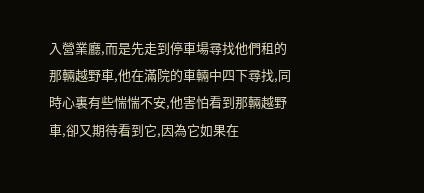入營業廳,而是先走到停車場尋找他們租的那輛越野車,他在滿院的車輛中四下尋找,同時心裏有些惴惴不安,他害怕看到那輛越野車,卻又期待看到它,因為它如果在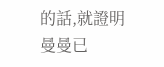的話,就證明曼曼已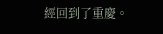經回到了重慶。